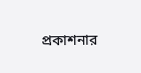প্রকাশনার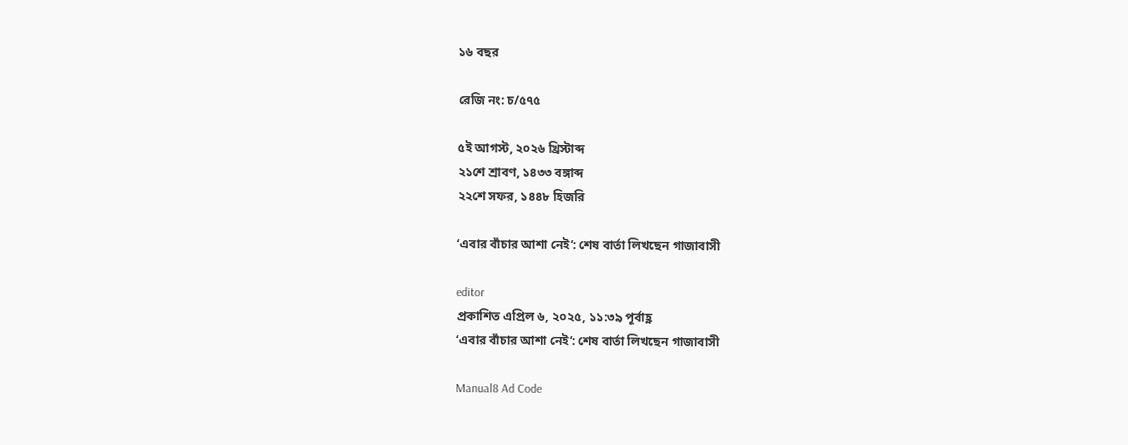১৬ বছর

রেজি নং: চ/৫৭৫

৫ই আগস্ট, ২০২৬ খ্রিস্টাব্দ
২১শে শ্রাবণ, ১৪৩৩ বঙ্গাব্দ
২২শে সফর, ১৪৪৮ হিজরি

‘এবার বাঁচার আশা নেই’: শেষ বার্তা লিখছেন গাজাবাসী

editor
প্রকাশিত এপ্রিল ৬, ২০২৫, ১১:৩৯ পূর্বাহ্ণ
‘এবার বাঁচার আশা নেই’: শেষ বার্তা লিখছেন গাজাবাসী

Manual8 Ad Code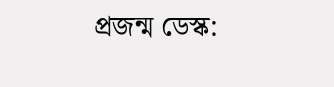প্রজন্ম ডেস্ক: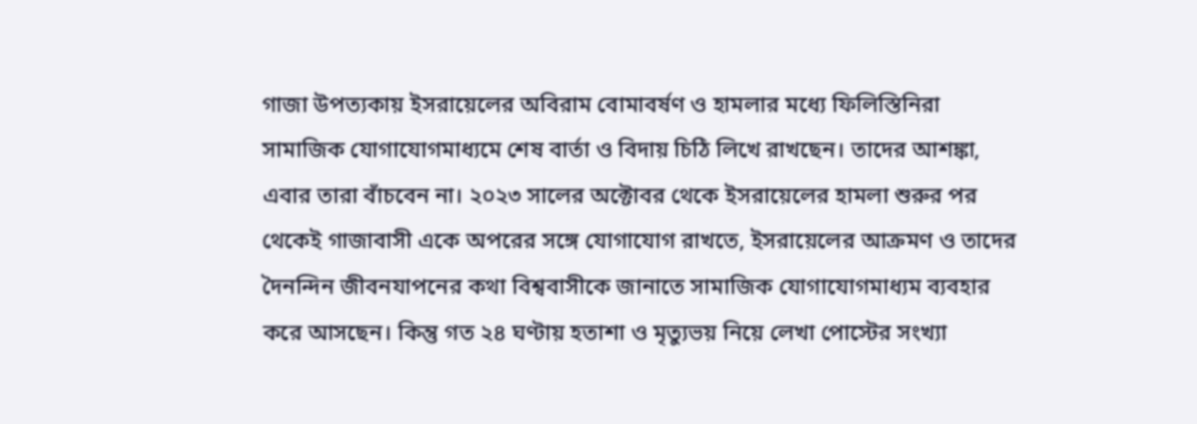গাজা উপত্যকায় ইসরায়েলের অবিরাম বোমাবর্ষণ ও হামলার মধ্যে ফিলিস্তিনিরা সামাজিক যোগাযোগমাধ্যমে শেষ বার্তা ও বিদায় চিঠি লিখে রাখছেন। তাদের আশঙ্কা, এবার তারা বাঁচবেন না। ২০২৩ সালের অক্টোবর থেকে ইসরায়েলের হামলা শুরুর পর থেকেই গাজাবাসী একে অপরের সঙ্গে যোগাযোগ রাখতে, ইসরায়েলের আক্রমণ ও তাদের দৈনন্দিন জীবনযাপনের কথা বিশ্ববাসীকে জানাতে সামাজিক যোগাযোগমাধ্যম ব্যবহার করে আসছেন। কিন্তু গত ২৪ ঘণ্টায় হতাশা ও মৃত্যুভয় নিয়ে লেখা পোস্টের সংখ্যা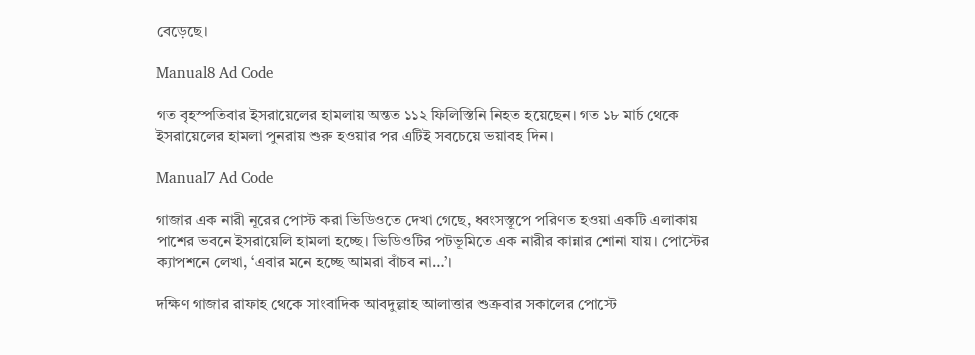বেড়েছে।

Manual8 Ad Code

গত বৃহস্পতিবার ইসরায়েলের হামলায় অন্তত ১১২ ফিলিস্তিনি নিহত হয়েছেন। গত ১৮ মার্চ থেকে ইসরায়েলের হামলা পুনরায় শুরু হওয়ার পর এটিই সবচেয়ে ভয়াবহ দিন।

Manual7 Ad Code

গাজার এক নারী নূরের পোস্ট করা ভিডিওতে দেখা গেছে, ধ্বংসস্তূপে পরিণত হওয়া একটি এলাকায় পাশের ভবনে ইসরায়েলি হামলা হচ্ছে। ভিডিওটির পটভূমিতে এক নারীর কান্নার শোনা যায়। পোস্টের ক্যাপশনে লেখা, ‘এবার মনে হচ্ছে আমরা বাঁচব না…’।

দক্ষিণ গাজার রাফাহ থেকে সাংবাদিক আবদুল্লাহ আলাত্তার শুক্রবার সকালের পোস্টে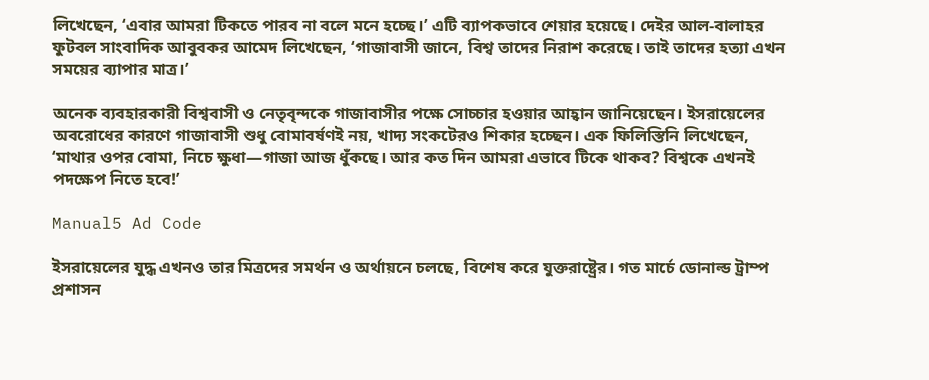লিখেছেন, ‘এবার আমরা টিকতে পারব না বলে মনে হচ্ছে।’ এটি ব্যাপকভাবে শেয়ার হয়েছে। দেইর আল-বালাহর ফুটবল সাংবাদিক আবুবকর আমেদ লিখেছেন, ‘গাজাবাসী জানে, বিশ্ব তাদের নিরাশ করেছে। তাই তাদের হত্যা এখন সময়ের ব্যাপার মাত্র।’

অনেক ব্যবহারকারী বিশ্ববাসী ও নেতৃবৃন্দকে গাজাবাসীর পক্ষে সোচ্চার হওয়ার আহ্বান জানিয়েছেন। ইসরায়েলের অবরোধের কারণে গাজাবাসী শুধু বোমাবর্ষণই নয়, খাদ্য সংকটেরও শিকার হচ্ছেন। এক ফিলিস্তিনি লিখেছেন, ‘মাথার ওপর বোমা, নিচে ক্ষুধা—গাজা আজ ধুঁকছে। আর কত দিন আমরা এভাবে টিকে থাকব? বিশ্বকে এখনই পদক্ষেপ নিতে হবে!’

Manual5 Ad Code

ইসরায়েলের যুদ্ধ এখনও তার মিত্রদের সমর্থন ও অর্থায়নে চলছে, বিশেষ করে যুক্তরাষ্ট্রের। গত মার্চে ডোনাল্ড ট্রাম্প প্রশাসন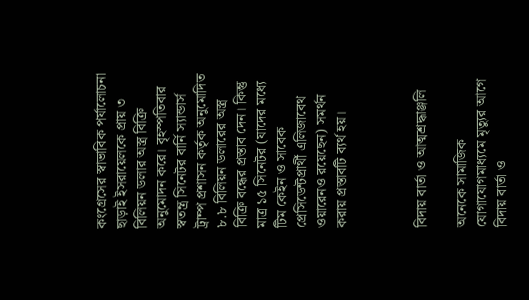কংগ্রেসের স্বাভাবিক পর্যালোচনা ছাড়াই ইসরায়েলকে প্রায় ৩ বিলিয়ন ডলার অস্ত্র বিক্রি অনুমোদন করে। বৃহস্পতিবার স্বতন্ত্র সিনেটর বার্নি স্যান্ডার্স ট্রাম্প প্রশাসন কর্তৃক অনুমোদিত ৮.৮ বিলিয়ন ডলারের অস্ত্র বিক্রি বন্ধের প্রস্তাব দেন। কিন্তু মাত্র ১৫ সিনেটর (যাদের মধ্যে টিম কেইন ও সাবেক প্রেসিডেন্টপ্রার্থী এলিজাবেথ ওয়ারেনও রয়েছেন) সমর্থন করায় প্রস্তাবটি ব্যর্থ হয়।



বিদায় বার্তা ও আত্মশ্রদ্ধাঞ্জলি

অনেকে সামাজিক যোগাযোগমাধ্যমে মৃত্যুর আগে বিদায় বার্তা ও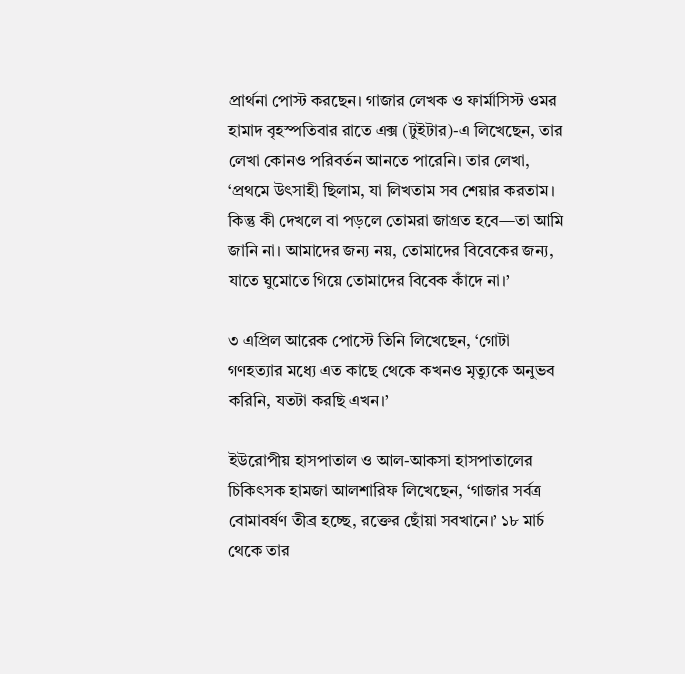প্রার্থনা পোস্ট করছেন। গাজার লেখক ও ফার্মাসিস্ট ওমর হামাদ বৃহস্পতিবার রাতে এক্স (টুইটার)-এ লিখেছেন, তার লেখা কোনও পরিবর্তন আনতে পারেনি। তার লেখা, ‘প্রথমে উৎসাহী ছিলাম, যা লিখতাম সব শেয়ার করতাম। কিন্তু কী দেখলে বা পড়লে তোমরা জাগ্রত হবে—তা আমি জানি না। আমাদের জন্য নয়, তোমাদের বিবেকের জন্য, যাতে ঘুমোতে গিয়ে তোমাদের বিবেক কাঁদে না।’

৩ এপ্রিল আরেক পোস্টে তিনি লিখেছেন, ‘গোটা গণহত্যার মধ্যে এত কাছে থেকে কখনও মৃত্যুকে অনুভব করিনি, যতটা করছি এখন।’

ইউরোপীয় হাসপাতাল ও আল-আকসা হাসপাতালের চিকিৎসক হামজা আলশারিফ লিখেছেন, ‘গাজার সর্বত্র বোমাবর্ষণ তীব্র হচ্ছে, রক্তের ছোঁয়া সবখানে।’ ১৮ মার্চ থেকে তার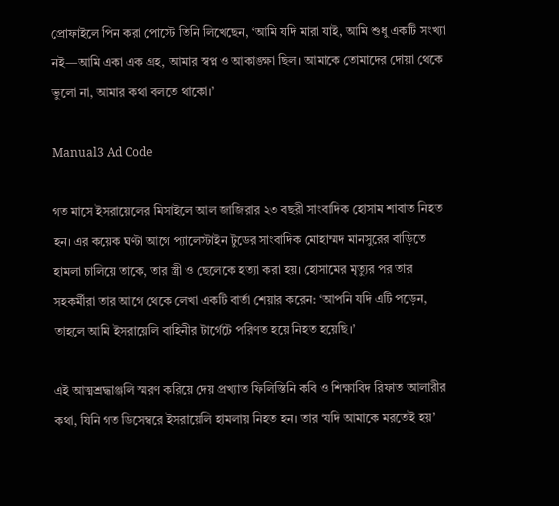প্রোফাইলে পিন করা পোস্টে তিনি লিখেছেন, ‘আমি যদি মারা যাই, আমি শুধু একটি সংখ্যা নই—আমি একা এক গ্রহ, আমার স্বপ্ন ও আকাঙ্ক্ষা ছিল। আমাকে তোমাদের দোয়া থেকে ভুলো না, আমার কথা বলতে থাকো।’

Manual3 Ad Code

গত মাসে ইসরায়েলের মিসাইলে আল জাজিরার ২৩ বছরী সাংবাদিক হোসাম শাবাত নিহত হন। এর কয়েক ঘণ্টা আগে প্যালেস্টাইন টুডের সাংবাদিক মোহাম্মদ মানসুরের বাড়িতে হামলা চালিয়ে তাকে, তার স্ত্রী ও ছেলেকে হত্যা করা হয়। হোসামের মৃত্যুর পর তার সহকর্মীরা তার আগে থেকে লেখা একটি বার্তা শেয়ার করেন: ‘আপনি যদি এটি পড়েন, তাহলে আমি ইসরায়েলি বাহিনীর টার্গেটে পরিণত হয়ে নিহত হয়েছি।’

এই আত্মশ্রদ্ধাঞ্জলি স্মরণ করিয়ে দেয় প্রখ্যাত ফিলিস্তিনি কবি ও শিক্ষাবিদ রিফাত আলারীর কথা, যিনি গত ডিসেম্বরে ইসরায়েলি হামলায় নিহত হন। তার ‘যদি আমাকে মরতেই হয়’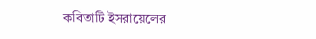কবিতাটি ইসরায়েলের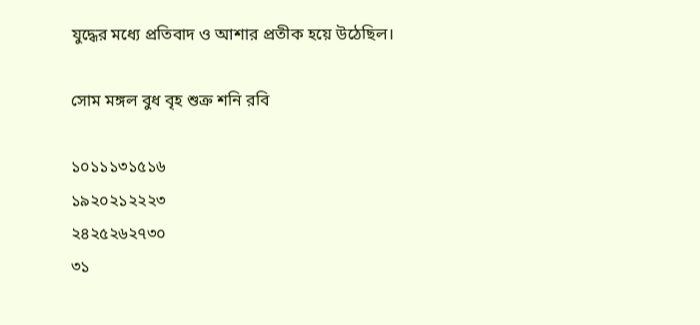যুদ্ধের মধ্যে প্রতিবাদ ও আশার প্রতীক হয়ে উঠেছিল।

সোম মঙ্গল বুধ বৃহ শুক্র শনি রবি

১০১১১৩১৫১৬
১৯২০২১২২২৩
২৪২৫২৬২৭৩০
৩১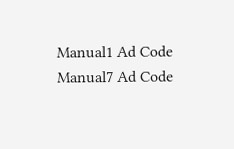Manual1 Ad Code
Manual7 Ad Code